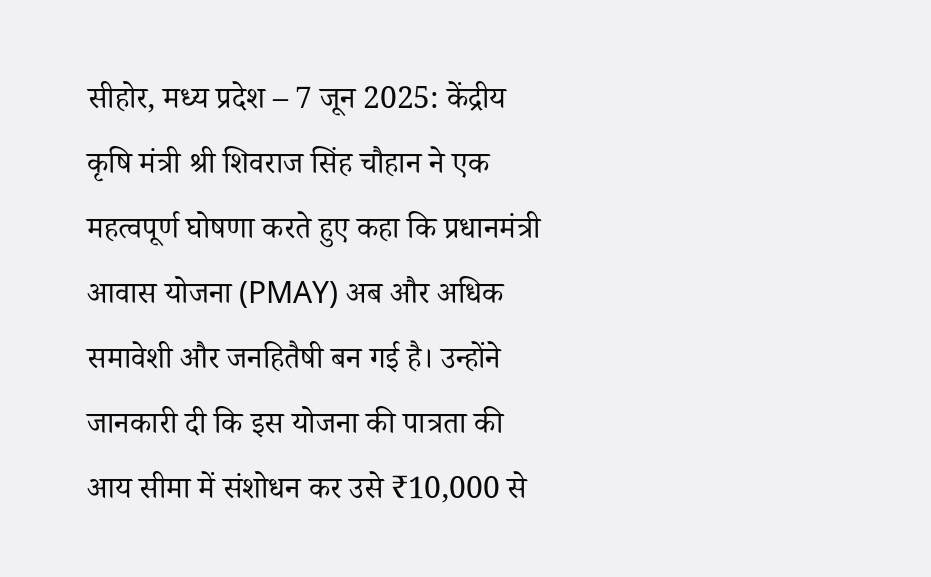सीहोर, मध्य प्रदेश – 7 जून 2025: केंद्रीय कृषि मंत्री श्री शिवराज सिंह चौहान ने एक महत्वपूर्ण घोषणा करते हुए कहा कि प्रधानमंत्री आवास योजना (PMAY) अब और अधिक समावेशी और जनहितैषी बन गई है। उन्होंने जानकारी दी कि इस योजना की पात्रता की आय सीमा में संशोधन कर उसे ₹10,000 से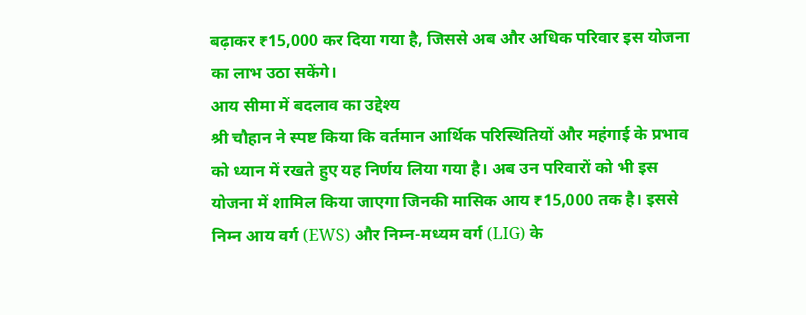बढ़ाकर ₹15,000 कर दिया गया है, जिससे अब और अधिक परिवार इस योजना का लाभ उठा सकेंगे।
आय सीमा में बदलाव का उद्देश्य
श्री चौहान ने स्पष्ट किया कि वर्तमान आर्थिक परिस्थितियों और महंगाई के प्रभाव को ध्यान में रखते हुए यह निर्णय लिया गया है। अब उन परिवारों को भी इस योजना में शामिल किया जाएगा जिनकी मासिक आय ₹15,000 तक है। इससे निम्न आय वर्ग (EWS) और निम्न-मध्यम वर्ग (LIG) के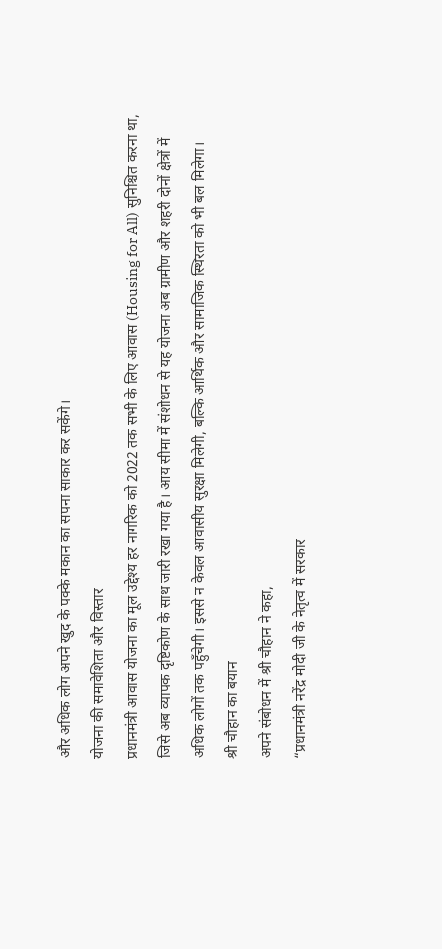और अधिक लोग अपने खुद के पक्के मकान का सपना साकार कर सकेंगे।
योजना की समावेशिता और विस्तार
प्रधानमंत्री आवास योजना का मूल उद्देश्य हर नागरिक को 2022 तक सभी के लिए आवास (Housing for All) सुनिश्चित करना था, जिसे अब व्यापक दृष्टिकोण के साथ जारी रखा गया है। आय सीमा में संशोधन से यह योजना अब ग्रामीण और शहरी दोनों क्षेत्रों में अधिक लोगों तक पहुँचेगी। इससे न केवल आवासीय सुरक्षा मिलेगी, बल्कि आर्थिक और सामाजिक स्थिरता को भी बल मिलेगा।
श्री चौहान का बयान
अपने संबोधन में श्री चौहान ने कहा,
“प्रधानमंत्री नरेंद्र मोदी जी के नेतृत्व में सरकार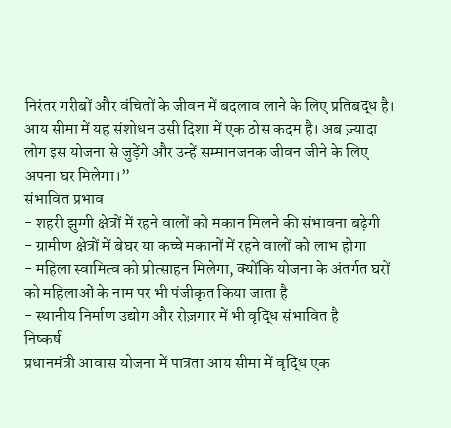निरंतर गरीबों और वंचितों के जीवन में बदलाव लाने के लिए प्रतिबद्ध है। आय सीमा में यह संशोधन उसी दिशा में एक ठोस कदम है। अब ज़्यादा लोग इस योजना से जुड़ेंगे और उन्हें सम्मानजनक जीवन जीने के लिए अपना घर मिलेगा।”
संभावित प्रभाव
- शहरी झुग्गी क्षेत्रों में रहने वालों को मकान मिलने की संभावना बढ़ेगी
- ग्रामीण क्षेत्रों में बेघर या कच्चे मकानों में रहने वालों को लाभ होगा
- महिला स्वामित्व को प्रोत्साहन मिलेगा, क्योंकि योजना के अंतर्गत घरों को महिलाओं के नाम पर भी पंजीकृत किया जाता है
- स्थानीय निर्माण उद्योग और रोज़गार में भी वृद्धि संभावित है
निष्कर्ष
प्रधानमंत्री आवास योजना में पात्रता आय सीमा में वृद्धि एक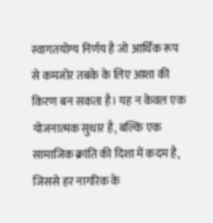स्वागतयोग्य निर्णय है जो आर्थिक रूप से कमजोर तबके के लिए आशा की किरण बन सकता है। यह न केवल एक योजनात्मक सुधार है, बल्कि एक सामाजिक क्रांति की दिशा में कदम है, जिससे हर नागरिक के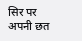सिर पर अपनी छत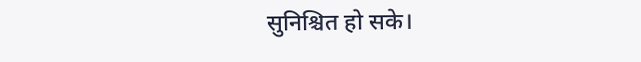सुनिश्चित हो सके।